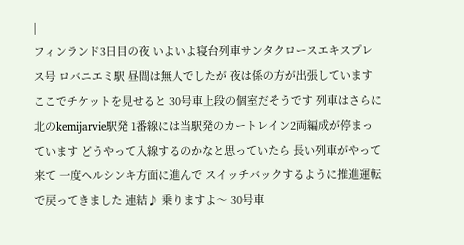|
フィンランド3日目の夜 いよいよ寝台列車サンタクロースエキスプレス号 ロバニエミ駅 昼間は無人でしたが 夜は係の方が出張しています ここでチケットを見せると 30号車上段の個室だそうです 列車はさらに北のkemijarvie駅発 1番線には当駅発のカートレイン2両編成が停まっています どうやって入線するのかなと思っていたら 長い列車がやって来て 一度ヘルシンキ方面に進んで スイッチバックするように推進運転で戻ってきました 連結♪ 乗りますよ〜 30号車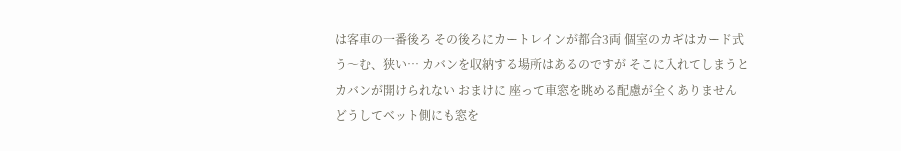は客車の一番後ろ その後ろにカートレインが都合3両 個室のカギはカード式 う〜む、狭い… カバンを収納する場所はあるのですが そこに入れてしまうとカバンが開けられない おまけに 座って車窓を眺める配慮が全くありません どうしてベット側にも窓を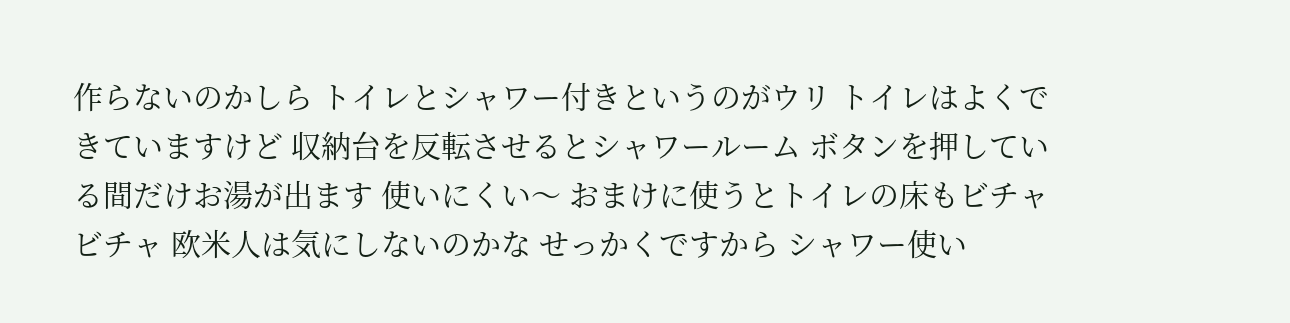作らないのかしら トイレとシャワー付きというのがウリ トイレはよくできていますけど 収納台を反転させるとシャワールーム ボタンを押している間だけお湯が出ます 使いにくい〜 おまけに使うとトイレの床もビチャビチャ 欧米人は気にしないのかな せっかくですから シャワー使い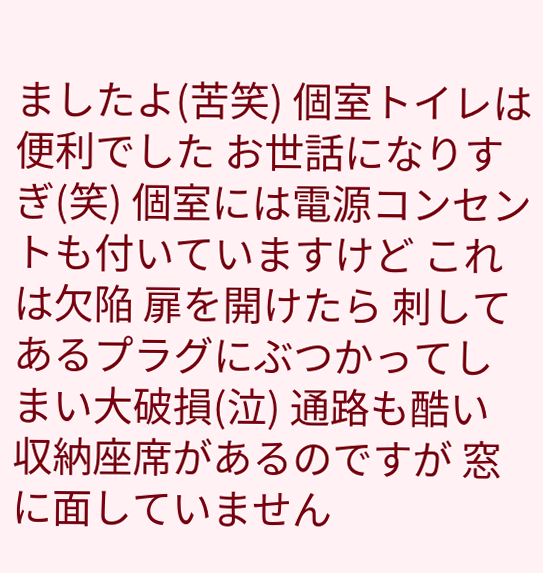ましたよ(苦笑) 個室トイレは便利でした お世話になりすぎ(笑) 個室には電源コンセントも付いていますけど これは欠陥 扉を開けたら 刺してあるプラグにぶつかってしまい大破損(泣) 通路も酷い 収納座席があるのですが 窓に面していません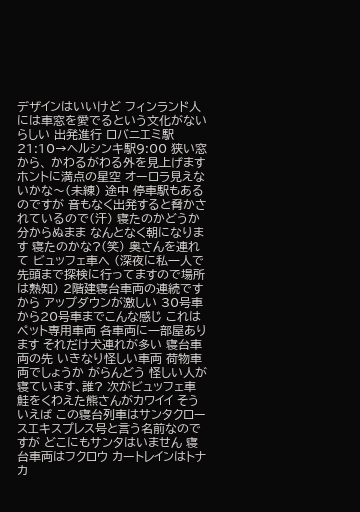デザインはいいけど フィンランド人には車窓を愛でるという文化がないらしい 出発進行 ロバニエミ駅21:10→ヘルシンキ駅9:00 狭い窓から、 かわるがわる外を見上げます ホントに満点の星空 オーロラ見えないかな〜(未練) 途中 停車駅もあるのですが 音もなく出発すると脅かされているので(汗) 寝たのかどうか分からぬまま なんとなく朝になります 寝たのかな?(笑) 奥さんを連れて ビュッフェ車へ (深夜に私一人で先頭まで探検に行ってますので場所は熟知) 2階建寝台車両の連続ですから アップダウンが激しい 30号車から20号車までこんな感じ これは ペット専用車両 各車両に一部屋あります それだけ犬連れが多い 寝台車両の先 いきなり怪しい車両 荷物車両でしょうか がらんどう 怪しい人が寝ています、誰? 次がビュッフェ車 鮭をくわえた熊さんがカワイイ そういえば この寝台列車はサンタクロースエキスプレス号と言う名前なのですが どこにもサンタはいません 寝台車両はフクロウ カートレインはトナカ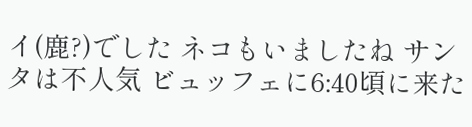イ(鹿?)でした ネコもいましたね サンタは不人気 ビュッフェに6:40頃に来た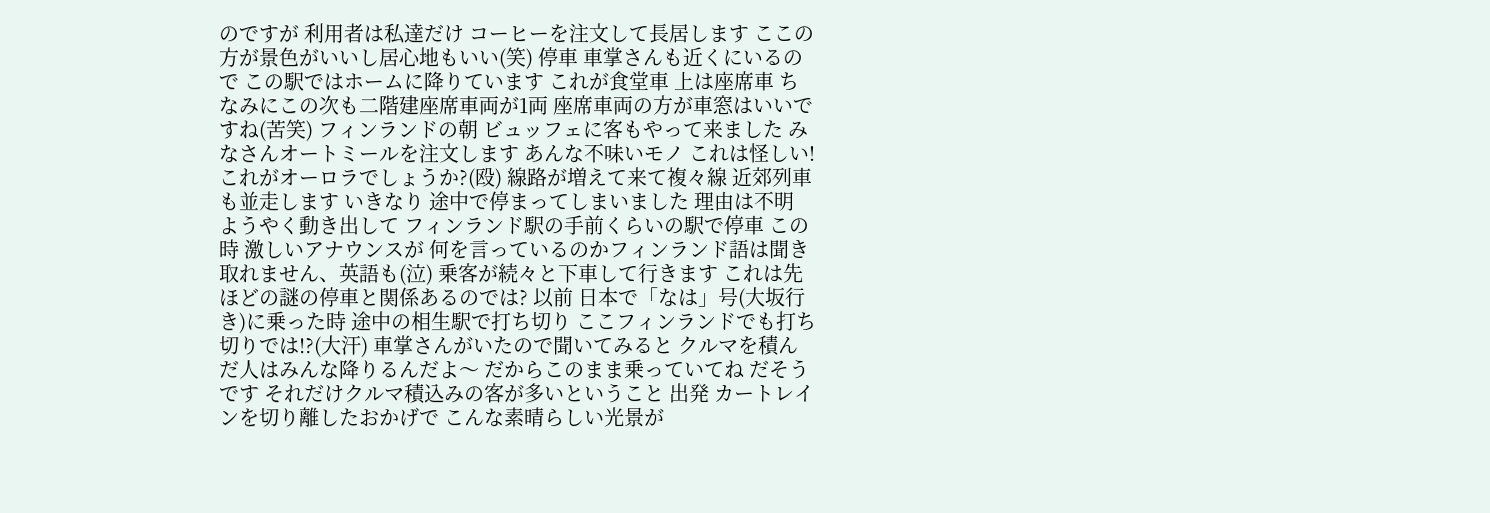のですが 利用者は私達だけ コーヒーを注文して長居します ここの方が景色がいいし居心地もいい(笑) 停車 車掌さんも近くにいるので この駅ではホームに降りています これが食堂車 上は座席車 ちなみにこの次も二階建座席車両が1両 座席車両の方が車窓はいいですね(苦笑) フィンランドの朝 ビュッフェに客もやって来ました みなさんオートミールを注文します あんな不味いモノ これは怪しい! これがオーロラでしょうか?(殴) 線路が増えて来て複々線 近郊列車も並走します いきなり 途中で停まってしまいました 理由は不明 ようやく動き出して フィンランド駅の手前くらいの駅で停車 この時 激しいアナウンスが 何を言っているのかフィンランド語は聞き取れません、英語も(泣) 乗客が続々と下車して行きます これは先ほどの謎の停車と関係あるのでは? 以前 日本で「なは」号(大坂行き)に乗った時 途中の相生駅で打ち切り ここフィンランドでも打ち切りでは!?(大汗) 車掌さんがいたので聞いてみると クルマを積んだ人はみんな降りるんだよ〜 だからこのまま乗っていてね だそうです それだけクルマ積込みの客が多いということ 出発 カートレインを切り離したおかげで こんな素晴らしい光景が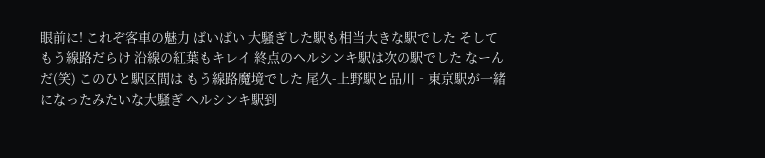眼前に! これぞ客車の魅力 ばいばい 大騒ぎした駅も相当大きな駅でした そして もう線路だらけ 沿線の紅葉もキレイ 終点のヘルシンキ駅は次の駅でした なーんだ(笑) このひと駅区間は もう線路魔境でした 尾久-上野駅と品川‐東京駅が一緒になったみたいな大騒ぎ ヘルシンキ駅到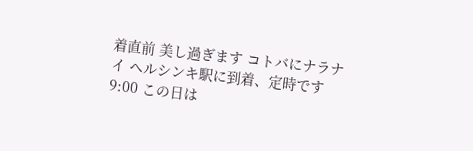着直前 美し過ぎます コトバにナラナイ ヘルシンキ駅に到着、定時です9:00 この日は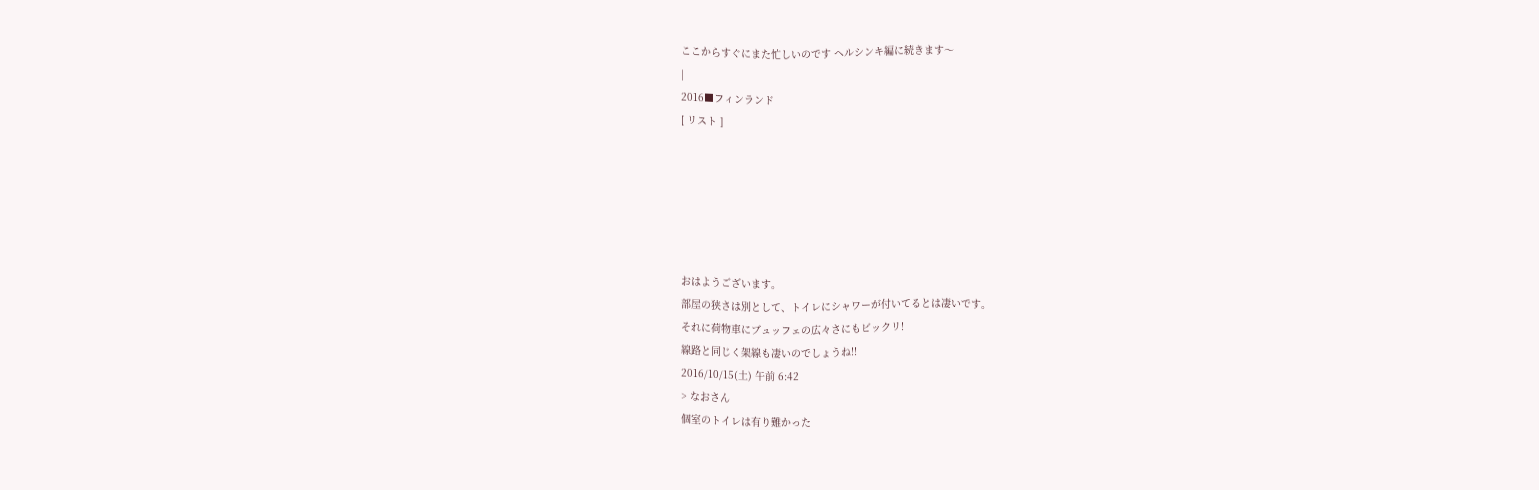ここからすぐにまた忙しいのです ヘルシンキ編に続きます〜
|
2016■フィンランド
[ リスト ]






おはようございます。
部屋の狭さは別として、トイレにシャワーが付いてるとは凄いです。
それに荷物車にブュッフェの広々さにもビックリ!
線路と同じく架線も凄いのでしょうね!!
2016/10/15(土) 午前 6:42
> なおさん
個室のトイレは有り難かった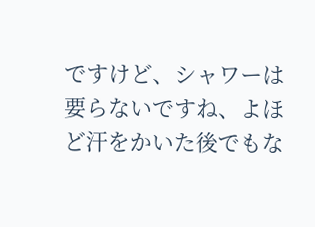ですけど、シャワーは要らないですね、よほど汗をかいた後でもな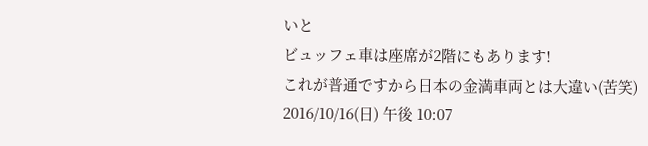いと
ビュッフェ車は座席が2階にもあります!
これが普通ですから日本の金満車両とは大違い(苦笑)
2016/10/16(日) 午後 10:07